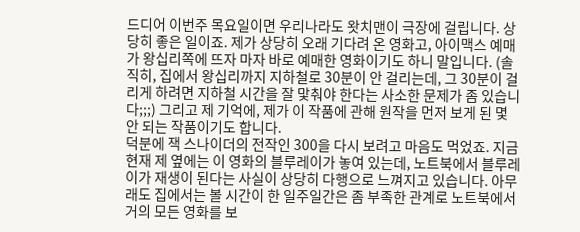드디어 이번주 목요일이면 우리나라도 왓치맨이 극장에 걸립니다. 상당히 좋은 일이죠. 제가 상당히 오래 기다려 온 영화고, 아이맥스 예매가 왕십리쪽에 뜨자 마자 바로 예매한 영화이기도 하니 말입니다. (솔직히, 집에서 왕십리까지 지하철로 30분이 안 걸리는데, 그 30분이 걸리게 하려면 지하철 시간을 잘 맟춰야 한다는 사소한 문제가 좀 있습니다;;;) 그리고 제 기억에, 제가 이 작품에 관해 원작을 먼저 보게 된 몇 안 되는 작품이기도 합니다.
덕분에 잭 스나이더의 전작인 300을 다시 보려고 마음도 먹었죠. 지금 현재 제 옆에는 이 영화의 블루레이가 놓여 있는데, 노트북에서 블루레이가 재생이 된다는 사실이 상당히 다행으로 느껴지고 있습니다. 아무래도 집에서는 볼 시간이 한 일주일간은 좀 부족한 관계로 노트북에서 거의 모든 영화를 보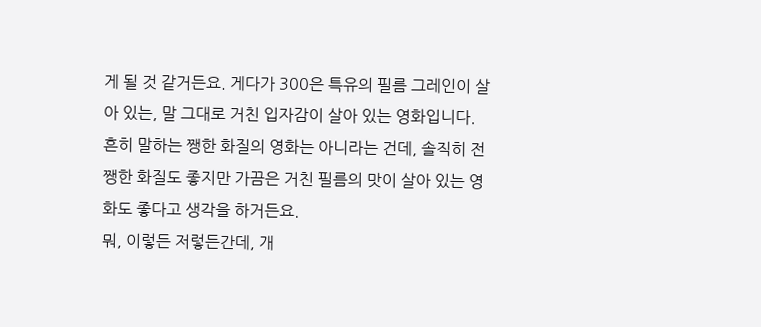게 될 것 같거든요. 게다가 300은 특유의 필름 그레인이 살아 있는, 말 그대로 거친 입자감이 살아 있는 영화입니다. 흔히 말하는 쨍한 화질의 영화는 아니라는 건데, 솔직히 전 쨍한 화질도 좋지만 가끔은 거친 필름의 맛이 살아 있는 영화도 좋다고 생각을 하거든요.
뭐, 이렇든 저렇든간데, 개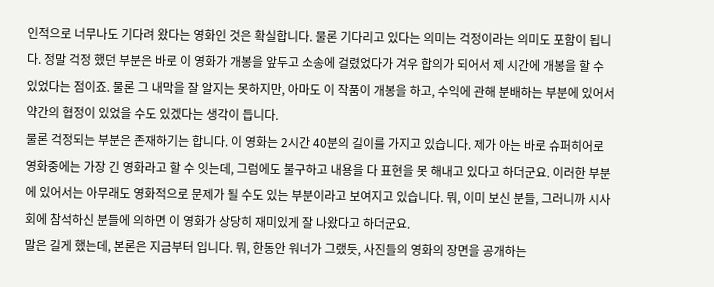인적으로 너무나도 기다려 왔다는 영화인 것은 확실합니다. 물론 기다리고 있다는 의미는 걱정이라는 의미도 포함이 됩니다. 정말 걱정 했던 부분은 바로 이 영화가 개봉을 앞두고 소송에 걸렸었다가 겨우 합의가 되어서 제 시간에 개봉을 할 수 있었다는 점이죠. 물론 그 내막을 잘 알지는 못하지만, 아마도 이 작품이 개봉을 하고, 수익에 관해 분배하는 부분에 있어서 약간의 협정이 있었을 수도 있겠다는 생각이 듭니다.
물론 걱정되는 부분은 존재하기는 합니다. 이 영화는 2시간 40분의 길이를 가지고 있습니다. 제가 아는 바로 슈퍼히어로 영화중에는 가장 긴 영화라고 할 수 잇는데, 그럼에도 불구하고 내용을 다 표현을 못 해내고 있다고 하더군요. 이러한 부분에 있어서는 아무래도 영화적으로 문제가 될 수도 있는 부분이라고 보여지고 있습니다. 뭐, 이미 보신 분들, 그러니까 시사회에 참석하신 분들에 의하면 이 영화가 상당히 재미있게 잘 나왔다고 하더군요.
말은 길게 했는데, 본론은 지금부터 입니다. 뭐, 한동안 워너가 그랬듯, 사진들의 영화의 장면을 공개하는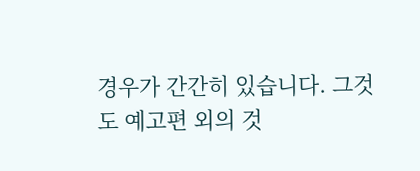경우가 간간히 있습니다. 그것도 예고편 외의 것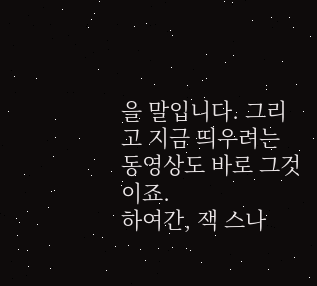을 말입니다. 그리고 지금 띄우려는 동영상도 바로 그것이죠.
하여간, 잭 스나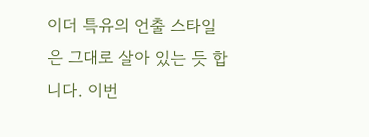이더 특유의 언출 스타일은 그대로 살아 있는 듯 합니다. 이번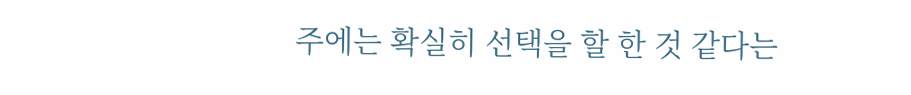주에는 확실히 선택을 할 한 것 같다는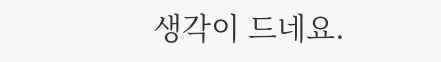생각이 드네요.